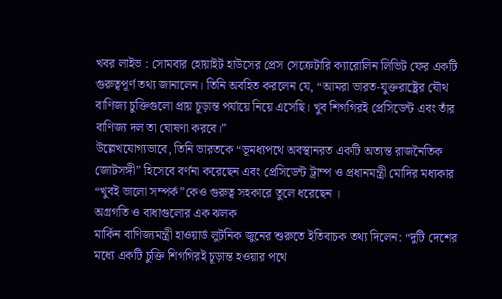খবর লাইভ : সোমবার হোয়াইট হাউসের প্রেস সেক্রেটারি ক্যারোলিন লিভিট ফের একটি গুরুত্বপূর্ণ তথ্য জানালেন। তিনি অবহিত করলেন যে, “আমরা ভারত‑যুক্তরাষ্ট্রের যৌথ বাণিজ্য চুক্তিগুলো প্রায় চূড়ান্ত পর্যায়ে নিয়ে এসেছি। খুব শিগগিরই প্রেসিডেন্ট এবং তাঁর বাণিজ্য দল তা ঘোষণা করবে।”
উল্লেখযোগ্যভাবে, তিনি ভারতকে “ভূমধ্যপথে অবস্থানরত একটি অত্যন্ত রাজনৈতিক জোটসঙ্গী” হিসেবে বর্ণনা করেছেন এবং প্রেসিডেন্ট ট্রাম্প ও প্রধানমন্ত্রী মোদির মধ্যকার “খুবই ভালো সম্পর্ক”কেও গুরুত্ব সহকারে তুলে ধরেছেন ।
অগ্রগতি ও বাধাগুলোর এক ঝলক
মার্কিন বাণিজ্যমন্ত্রী হাওয়ার্ড লুটনিক জুনের শুরুতে ইতিবাচক তথ্য দিলেন: “দুটি দেশের মধ্যে একটি চুক্তি শিগগিরই চূড়ান্ত হওয়ার পথে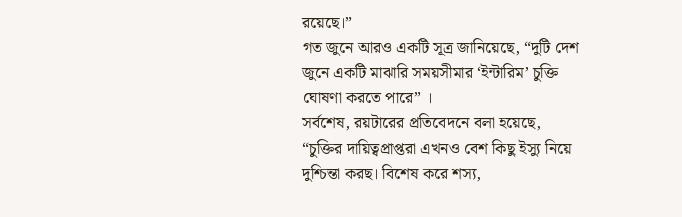রয়েছে।”
গত জুনে আরও একটি সূত্র জানিয়েছে, “দুটি দেশ জুনে একটি মাঝারি সময়সীমার ‘ইন্টারিম’ চুক্তি ঘোষণা করতে পারে” ।
সর্বশেষ, রয়টারের প্রতিবেদনে বলা হয়েছে, “চুক্তির দায়িত্বপ্রাপ্তরা এখনও বেশ কিছু ইস্যু নিয়ে দুশ্চিন্তা করছ। বিশেষ করে শস্য,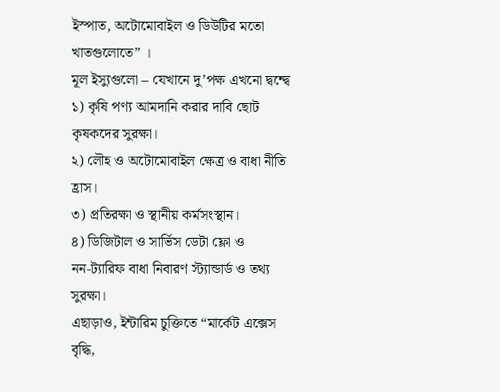ইস্পাত, অটোমোবাইল ও ডিউটির মতো খাতগুলোতে” ।
মূল ইস্যুগুলো – যেখানে দু’পক্ষ এখনো দ্বন্দ্বে
১) কৃষি পণ্য আমদানি করার দাবি ছোট কৃষকদের সুরক্ষা।
২) লৌহ ও অটোমোবাইল ক্ষেত্র ও বাধা নীতি হ্রাস।
৩) প্রতিরক্ষা ও স্থানীয় কর্মসংস্থান।
৪) ডিজিটাল ও সার্ভিস ডেটা ফ্লো ও নন‑ট্যারিফ বাধা নিবারণ স্ট্যান্ডার্ড ও তথ্য সুরক্ষা।
এছাড়াও, ইন্টারিম চুক্তিতে “মার্কেট এক্সেস বৃদ্ধি,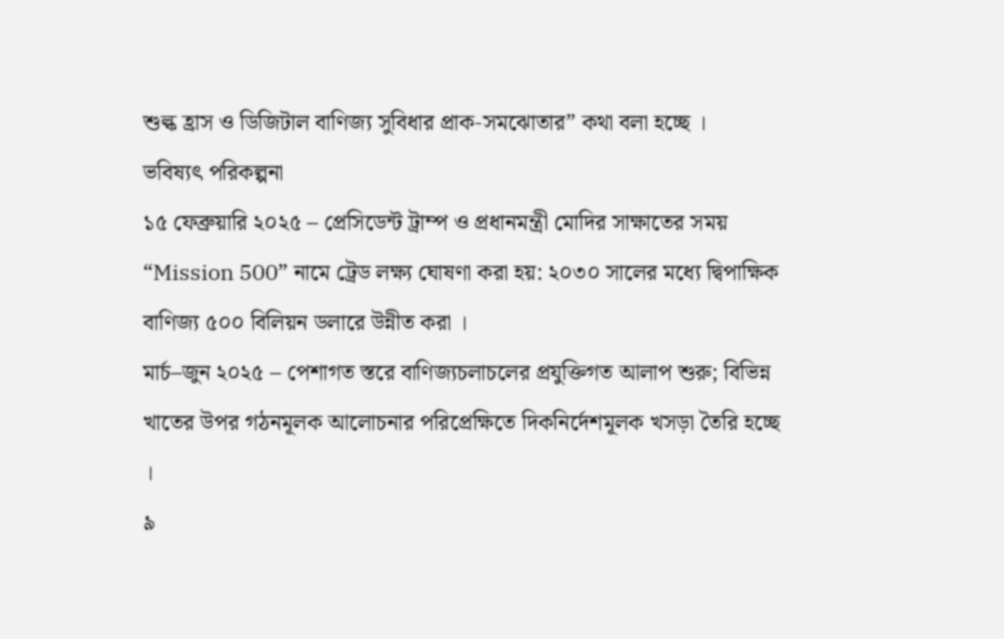শুল্ক হ্রাস ও ডিজিটাল বাণিজ্য সুবিধার প্রাক‑সমঝোতার” কথা বলা হচ্ছে ।
ভবিষ্যৎ পরিকল্পনা
১৫ ফেব্রুয়ারি ২০২৫ – প্রেসিডেন্ট ট্রাম্প ও প্রধানমন্ত্রী মোদির সাক্ষাতের সময় “Mission 500” নামে ট্রেড লক্ষ্য ঘোষণা করা হয়: ২০৩০ সালের মধ্যে দ্বিপাক্ষিক বাণিজ্য ৫০০ বিলিয়ন ডলারে উন্নীত করা ।
মার্চ–জুন ২০২৫ – পেশাগত স্তরে বাণিজ্যচলাচলের প্রযুক্তিগত আলাপ শুরু; বিভিন্ন খাতের উপর গঠনমূলক আলোচনার পরিপ্রেক্ষিতে দিকনির্দেশমূলক খসড়া তৈরি হচ্ছে ।
৯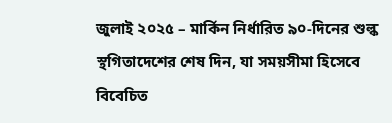জুলাই ২০২৫ – মার্কিন নির্ধারিত ৯০‑দিনের শুল্ক স্থগিতাদেশের শেষ দিন, যা সময়সীমা হিসেবে বিবেচিত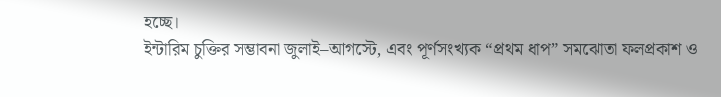হচ্ছে।
ইন্টারিম চুক্তির সম্ভাবনা জুলাই–আগস্টে, এবং পূর্ণসংখ্যক “প্রথম ধাপ” সমঝোতা ফলপ্রকাশ ও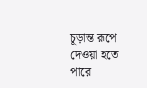চূড়ান্ত রূপে দেওয়া হতে পারে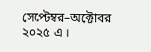সেপ্টেম্বর–অক্টোবর ২০২৫ এ ।